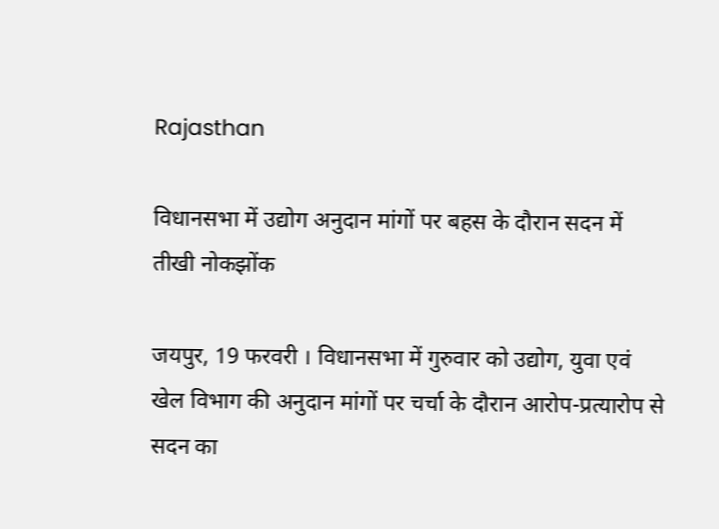Rajasthan

विधानसभा में उद्योग अनुदान मांगों पर बहस के दौरान सदन में तीखी नोकझोंक

जयपुर, 19 फरवरी । विधानसभा में गुरुवार को उद्योग, युवा एवं खेल विभाग की अनुदान मांगों पर चर्चा के दौरान आरोप-प्रत्यारोप से सदन का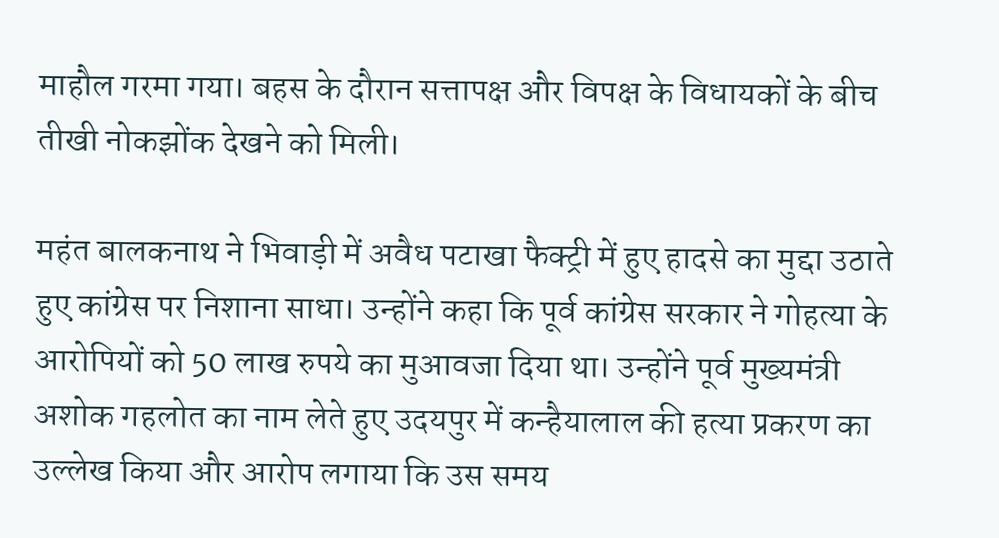माहौल गरमा गया। बहस के दौरान सत्तापक्ष और विपक्ष के विधायकों के बीच तीखी नोकझोंक देखने को मिली।

महंत बालकनाथ ने भिवाड़ी में अवैध पटाखा फैक्ट्री में हुए हादसे का मुद्दा उठाते हुए कांग्रेस पर निशाना साधा। उन्होंने कहा कि पूर्व कांग्रेस सरकार ने गोहत्या के आरोपियों को 50 लाख रुपये का मुआवजा दिया था। उन्होंने पूर्व मुख्यमंत्री अशोक गहलोत का नाम लेते हुए उदयपुर में कन्हैयालाल की हत्या प्रकरण का उल्लेख किया और आरोप लगाया कि उस समय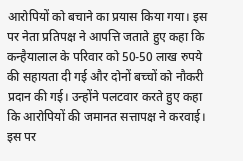आरोपियों को बचाने का प्रयास किया गया। इस पर नेता प्रतिपक्ष ने आपत्ति जताते हुए कहा कि कन्हैयालाल के परिवार को 50-50 लाख रुपये की सहायता दी गई और दोनों बच्चों को नौकरी प्रदान की गई। उन्होंने पलटवार करते हुए कहा कि आरोपियों की जमानत सत्तापक्ष ने करवाई। इस पर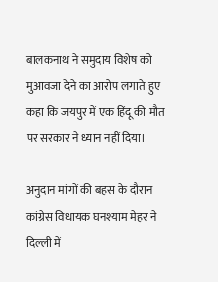बालकनाथ ने समुदाय विशेष को मुआवजा देने का आरोप लगाते हुए कहा कि जयपुर में एक हिंदू की मौत पर सरकार ने ध्यान नहीं दिया।

अनुदान मांगों की बहस के दौरान कांग्रेस विधायक घनश्याम मेहर ने दिल्ली में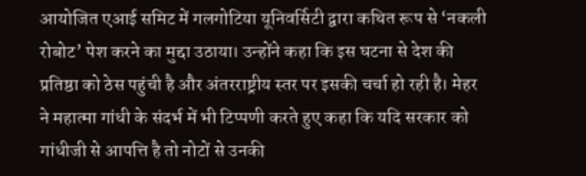आयोजित एआई समिट में गलगोटिया यूनिवर्सिटी द्वारा कथित रूप से ‘नकली रोबोट’ पेश करने का मुद्दा उठाया। उन्होंने कहा कि इस घटना से देश की प्रतिष्ठा को ठेस पहुंची है और अंतरराष्ट्रीय स्तर पर इसकी चर्चा हो रही है। मेहर ने महात्मा गांधी के संदर्भ में भी टिप्पणी करते हुए कहा कि यदि सरकार को गांधीजी से आपत्ति है तो नोटों से उनकी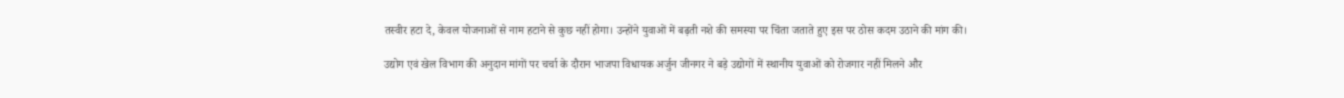तस्वीर हटा दे, केवल योजनाओं से नाम हटाने से कुछ नहीं होगा। उन्होंने युवाओं में बढ़ती नशे की समस्या पर चिंता जताते हुए इस पर ठोस कदम उठाने की मांग की।

उद्योग एवं खेल विभाग की अनुदान मांगों पर चर्चा के दौरान भाजपा विधायक अर्जुन जीनगर ने बड़े उद्योगों में स्थानीय युवाओं को रोजगार नहीं मिलने और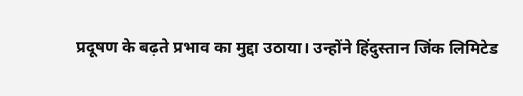प्रदूषण के बढ़ते प्रभाव का मुद्दा उठाया। उन्होंने हिंदुस्तान जिंक लिमिटेड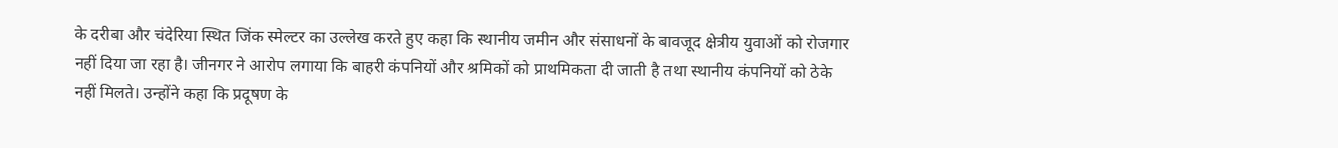के दरीबा और चंदेरिया स्थित जिंक स्मेल्टर का उल्लेख करते हुए कहा कि स्थानीय जमीन और संसाधनों के बावजूद क्षेत्रीय युवाओं को रोजगार नहीं दिया जा रहा है। जीनगर ने आरोप लगाया कि बाहरी कंपनियों और श्रमिकों को प्राथमिकता दी जाती है तथा स्थानीय कंपनियों को ठेके नहीं मिलते। उन्होंने कहा कि प्रदूषण के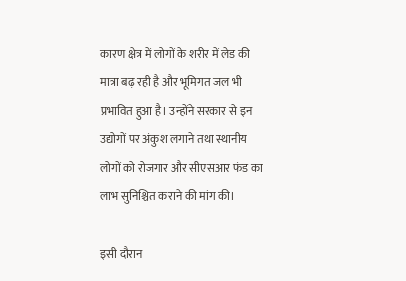कारण क्षेत्र में लोगों के शरीर में लेड की मात्रा बढ़ रही है और भूमिगत जल भी प्रभावित हुआ है। उन्होंने सरकार से इन उद्योगों पर अंकुश लगाने तथा स्थानीय लोगों को रोजगार और सीएसआर फंड का लाभ सुनिश्चित कराने की मांग की।

इसी दौरान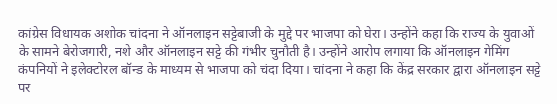कांग्रेस विधायक अशोक चांदना ने ऑनलाइन सट्टेबाजी के मुद्दे पर भाजपा को घेरा। उन्होंने कहा कि राज्य के युवाओं के सामने बेरोजगारी, नशे और ऑनलाइन सट्टे की गंभीर चुनौती है। उन्होंने आरोप लगाया कि ऑनलाइन गेमिंग कंपनियों ने इलेक्टोरल बॉन्ड के माध्यम से भाजपा को चंदा दिया। चांदना ने कहा कि केंद्र सरकार द्वारा ऑनलाइन सट्टे पर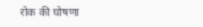रोक की घोषणा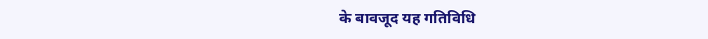के बावजूद यह गतिविधि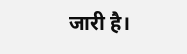जारी है।